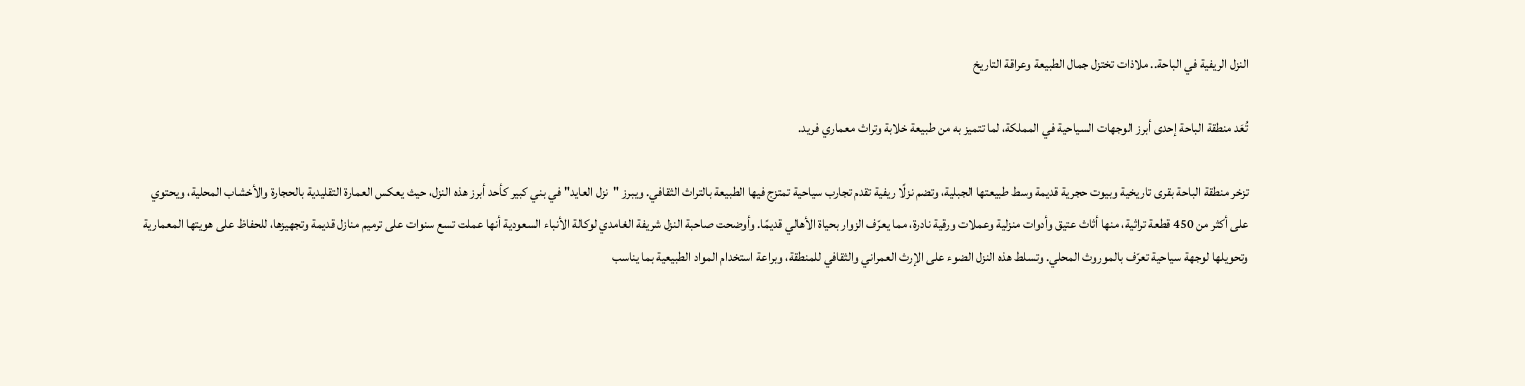النزل الريفية في الباحة.. ملاذات تختزل جمال الطبيعة وعراقة التاريخ

تُعَد منطقة الباحة إحدى أبرز الوجهات السياحية في المملكة، لما تتميز به من طبيعة خلابة وتراث معماري فريد.

تزخر منطقة الباحة بقرى تاريخية وبيوت حجرية قديمة وسط طبيعتها الجبلية، وتضم نزلًا ريفية تقدم تجارب سياحية تمتزج فيها الطبيعة بالتراث الثقافي. ويبرز "نزل العايد" في بني كبير كأحد أبرز هذه النزل، حيث يعكس العمارة التقليدية بالحجارة والأخشاب المحلية، ويحتوي على أكثر من 450 قطعة تراثية، منها أثاث عتيق وأدوات منزلية وعملات ورقية نادرة، مما يعرّف الزوار بحياة الأهالي قديمًا. وأوضحت صاحبة النزل شريفة الغامدي لوكالة الأنباء السعودية أنها عملت تسع سنوات على ترميم منازل قديمة وتجهيزها، للحفاظ على هويتها المعمارية وتحويلها لوجهة سياحية تعرّف بالموروث المحلي. وتسلط هذه النزل الضوء على الإرث العمراني والثقافي للمنطقة، وبراعة استخدام المواد الطبيعية بما يناسب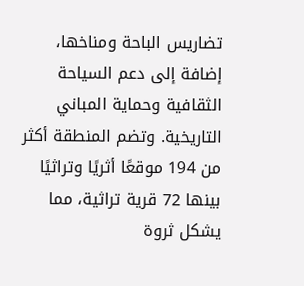تضاريس الباحة ومناخها، إضافة إلى دعم السياحة الثقافية وحماية المباني التاريخية. وتضم المنطقة أكثر من 194 موقعًا أثريًا وتراثيًا بينها 72 قرية تراثية، مما يشكل ثروة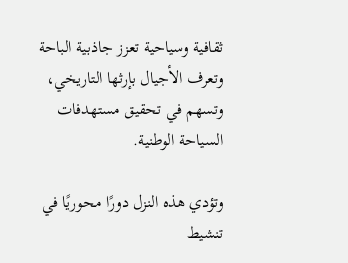ثقافية وسياحية تعزز جاذبية الباحة وتعرف الأجيال بإرثها التاريخي، وتسهم في تحقيق مستهدفات السياحة الوطنية.

وتؤدي هذه النزل دورًا محوريًا في تنشيط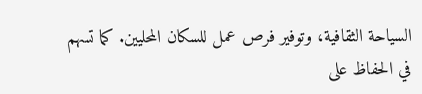السياحة الثقافية، وتوفير فرص عمل للسكان المحليين. كما تسهم في الحفاظ على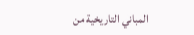المباني التاريخية من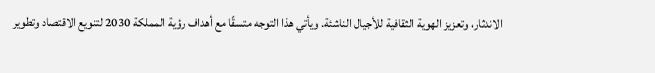الاندثار، وتعزيز الهوية الثقافية للأجيال الناشئة. ويأتي هذا التوجه متسقًا مع أهداف رؤية المملكة 2030 لتنويع الاقتصاد وتطوير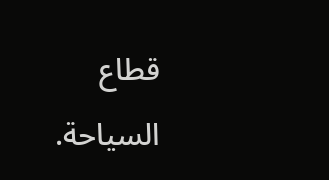قطاع السياحة.